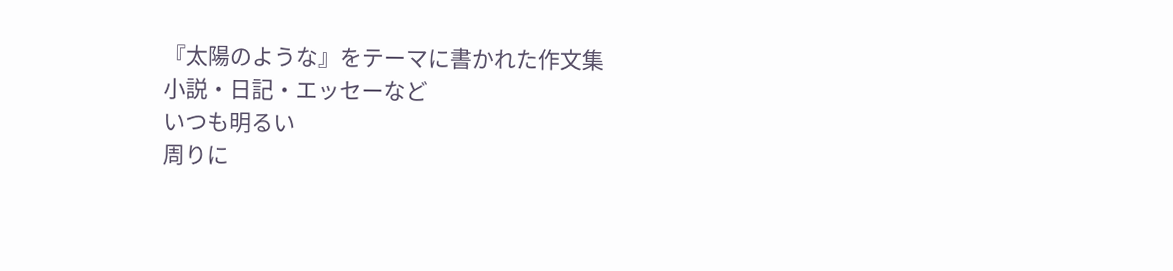『太陽のような』をテーマに書かれた作文集
小説・日記・エッセーなど
いつも明るい
周りに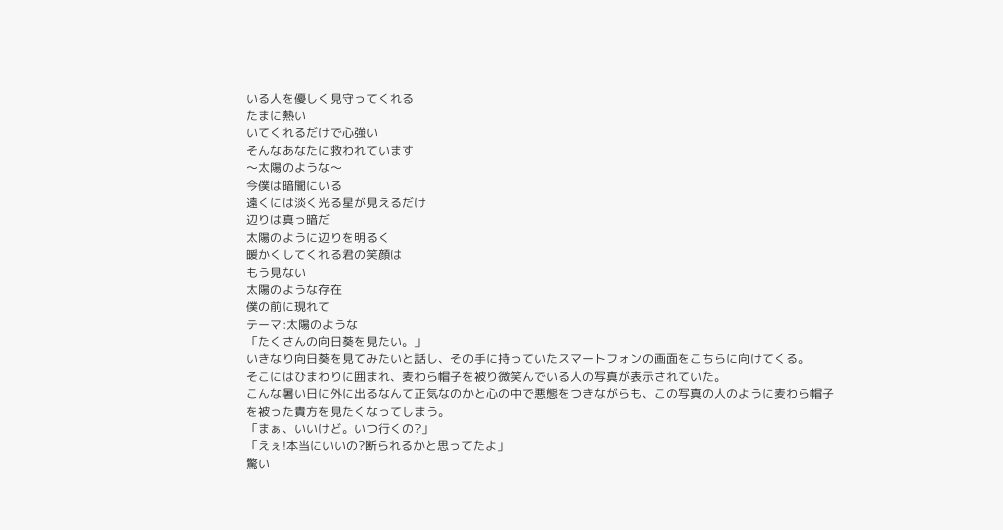いる人を優しく見守ってくれる
たまに熱い
いてくれるだけで心強い
そんなあなたに救われています
〜太陽のような〜
今僕は暗闇にいる
遠くには淡く光る星が見えるだけ
辺りは真っ暗だ
太陽のように辺りを明るく
暖かくしてくれる君の笑顔は
もう見ない
太陽のような存在
僕の前に現れて
テーマ:太陽のような
「たくさんの向日葵を見たい。」
いきなり向日葵を見てみたいと話し、その手に持っていたスマートフォンの画面をこちらに向けてくる。
そこにはひまわりに囲まれ、麦わら帽子を被り微笑んでいる人の写真が表示されていた。
こんな暑い日に外に出るなんて正気なのかと心の中で悪態をつきながらも、この写真の人のように麦わら帽子を被った貴方を見たくなってしまう。
「まぁ、いいけど。いつ行くの?」
「えぇ!本当にいいの?断られるかと思ってたよ」
驚い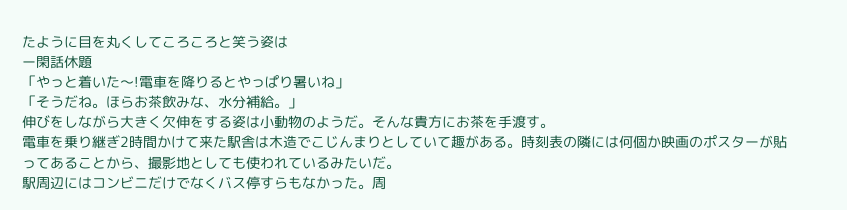たように目を丸くしてころころと笑う姿は
ー閑話休題
「やっと着いた〜!電車を降りるとやっぱり暑いね」
「そうだね。ほらお茶飲みな、水分補給。」
伸びをしながら大きく欠伸をする姿は小動物のようだ。そんな貴方にお茶を手渡す。
電車を乗り継ぎ2時間かけて来た駅舎は木造でこじんまりとしていて趣がある。時刻表の隣には何個か映画のポスターが貼ってあることから、撮影地としても使われているみたいだ。
駅周辺にはコンビニだけでなくバス停すらもなかった。周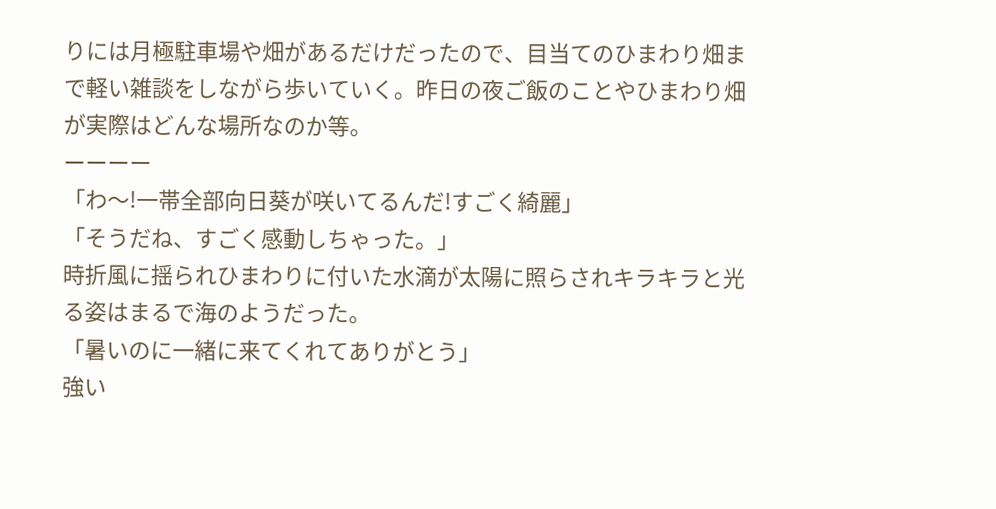りには月極駐車場や畑があるだけだったので、目当てのひまわり畑まで軽い雑談をしながら歩いていく。昨日の夜ご飯のことやひまわり畑が実際はどんな場所なのか等。
ーーーー
「わ〜!一帯全部向日葵が咲いてるんだ!すごく綺麗」
「そうだね、すごく感動しちゃった。」
時折風に揺られひまわりに付いた水滴が太陽に照らされキラキラと光る姿はまるで海のようだった。
「暑いのに一緒に来てくれてありがとう」
強い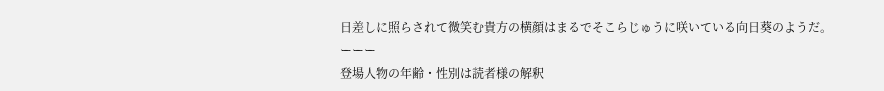日差しに照らされて微笑む貴方の横顔はまるでそこらじゅうに咲いている向日葵のようだ。
ーーー
登場人物の年齢・性別は読者様の解釈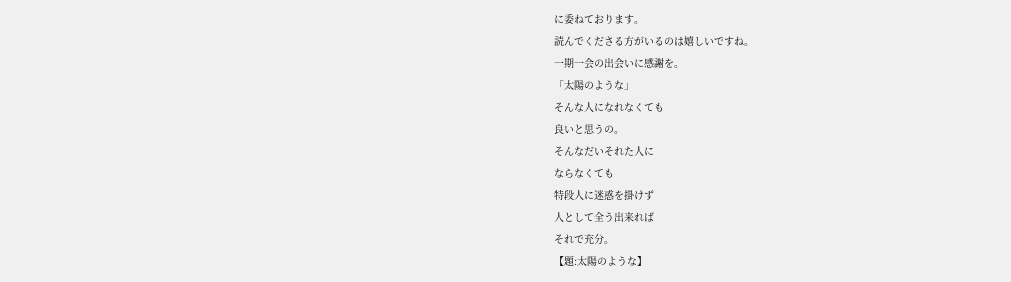に委ねております。
読んでくださる方がいるのは嬉しいですね。
一期一会の出会いに感謝を。
「太陽のような」
そんな人になれなくても
良いと思うの。
そんなだいそれた人に
ならなくても
特段人に迷惑を掛けず
人として全う出来れば
それで充分。
【題:太陽のような】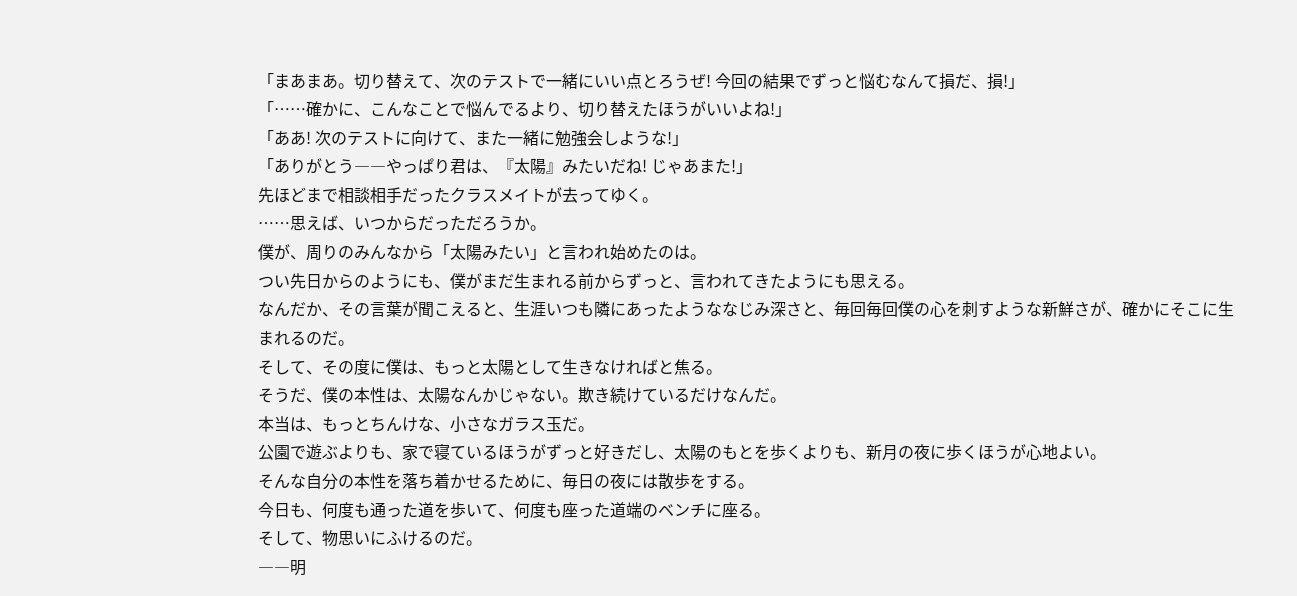「まあまあ。切り替えて、次のテストで一緒にいい点とろうぜ! 今回の結果でずっと悩むなんて損だ、損!」
「……確かに、こんなことで悩んでるより、切り替えたほうがいいよね!」
「ああ! 次のテストに向けて、また一緒に勉強会しような!」
「ありがとう――やっぱり君は、『太陽』みたいだね! じゃあまた!」
先ほどまで相談相手だったクラスメイトが去ってゆく。
……思えば、いつからだっただろうか。
僕が、周りのみんなから「太陽みたい」と言われ始めたのは。
つい先日からのようにも、僕がまだ生まれる前からずっと、言われてきたようにも思える。
なんだか、その言葉が聞こえると、生涯いつも隣にあったようななじみ深さと、毎回毎回僕の心を刺すような新鮮さが、確かにそこに生まれるのだ。
そして、その度に僕は、もっと太陽として生きなければと焦る。
そうだ、僕の本性は、太陽なんかじゃない。欺き続けているだけなんだ。
本当は、もっとちんけな、小さなガラス玉だ。
公園で遊ぶよりも、家で寝ているほうがずっと好きだし、太陽のもとを歩くよりも、新月の夜に歩くほうが心地よい。
そんな自分の本性を落ち着かせるために、毎日の夜には散歩をする。
今日も、何度も通った道を歩いて、何度も座った道端のベンチに座る。
そして、物思いにふけるのだ。
――明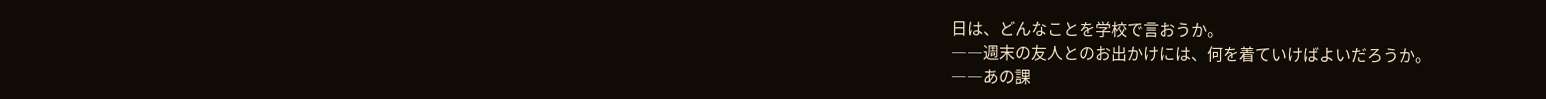日は、どんなことを学校で言おうか。
――週末の友人とのお出かけには、何を着ていけばよいだろうか。
――あの課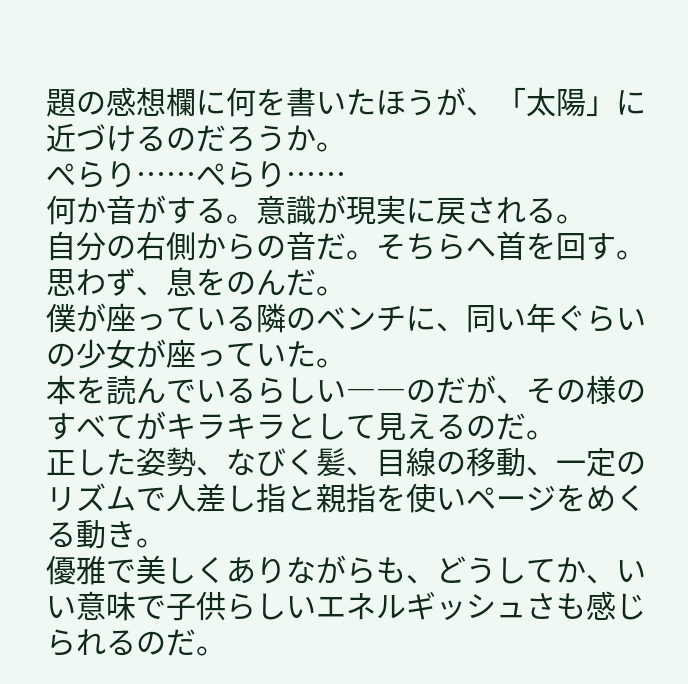題の感想欄に何を書いたほうが、「太陽」に近づけるのだろうか。
ぺらり……ぺらり……
何か音がする。意識が現実に戻される。
自分の右側からの音だ。そちらへ首を回す。
思わず、息をのんだ。
僕が座っている隣のベンチに、同い年ぐらいの少女が座っていた。
本を読んでいるらしい――のだが、その様のすべてがキラキラとして見えるのだ。
正した姿勢、なびく髪、目線の移動、一定のリズムで人差し指と親指を使いページをめくる動き。
優雅で美しくありながらも、どうしてか、いい意味で子供らしいエネルギッシュさも感じられるのだ。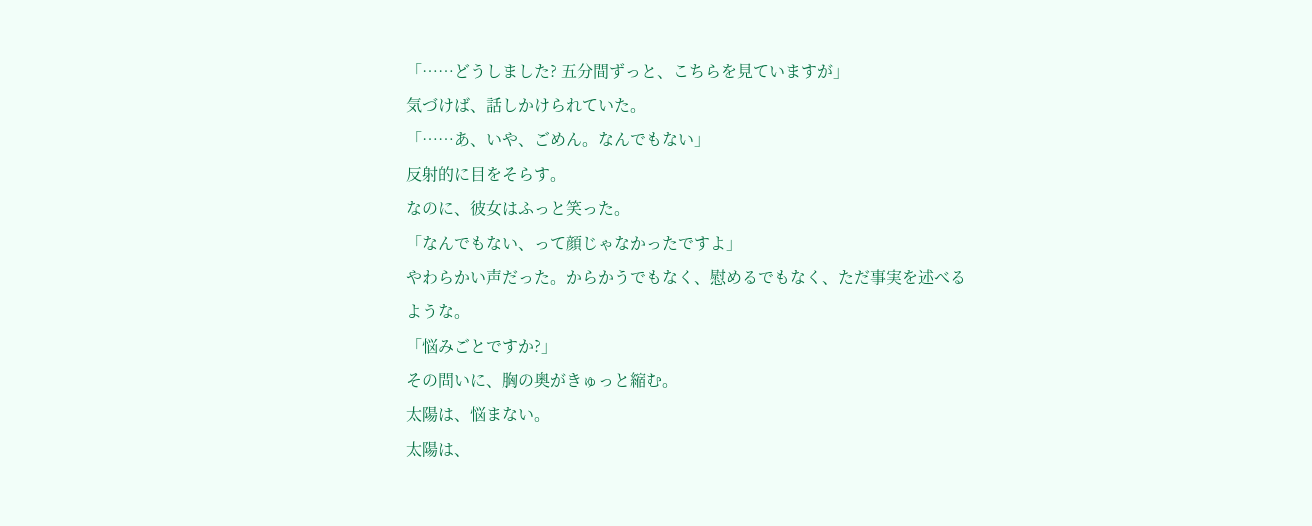「……どうしました? 五分間ずっと、こちらを見ていますが」
気づけば、話しかけられていた。
「……あ、いや、ごめん。なんでもない」
反射的に目をそらす。
なのに、彼女はふっと笑った。
「なんでもない、って顔じゃなかったですよ」
やわらかい声だった。からかうでもなく、慰めるでもなく、ただ事実を述べるような。
「悩みごとですか?」
その問いに、胸の奥がきゅっと縮む。
太陽は、悩まない。
太陽は、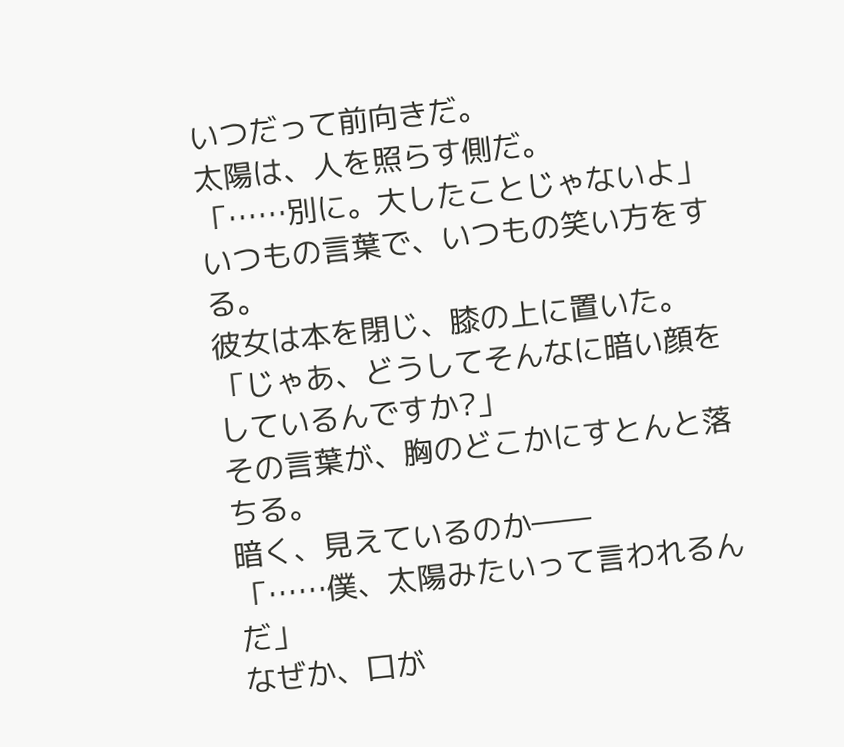いつだって前向きだ。
太陽は、人を照らす側だ。
「……別に。大したことじゃないよ」
いつもの言葉で、いつもの笑い方をする。
彼女は本を閉じ、膝の上に置いた。
「じゃあ、どうしてそんなに暗い顔をしているんですか?」
その言葉が、胸のどこかにすとんと落ちる。
暗く、見えているのか――
「……僕、太陽みたいって言われるんだ」
なぜか、口が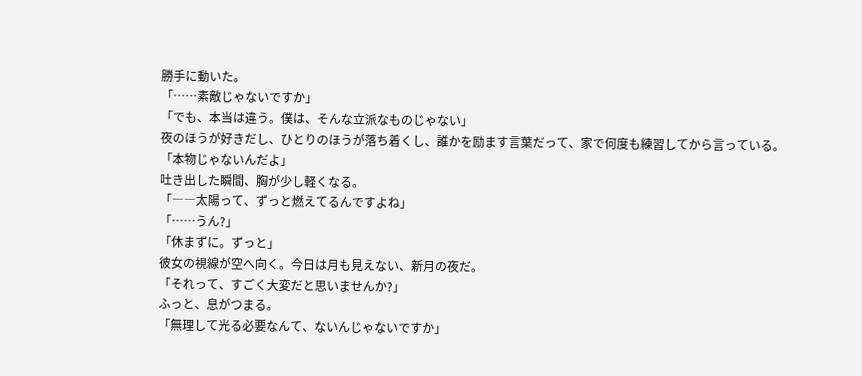勝手に動いた。
「……素敵じゃないですか」
「でも、本当は違う。僕は、そんな立派なものじゃない」
夜のほうが好きだし、ひとりのほうが落ち着くし、誰かを励ます言葉だって、家で何度も練習してから言っている。
「本物じゃないんだよ」
吐き出した瞬間、胸が少し軽くなる。
「――太陽って、ずっと燃えてるんですよね」
「……うん?」
「休まずに。ずっと」
彼女の視線が空へ向く。今日は月も見えない、新月の夜だ。
「それって、すごく大変だと思いませんか?」
ふっと、息がつまる。
「無理して光る必要なんて、ないんじゃないですか」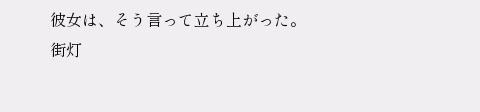彼女は、そう言って立ち上がった。
街灯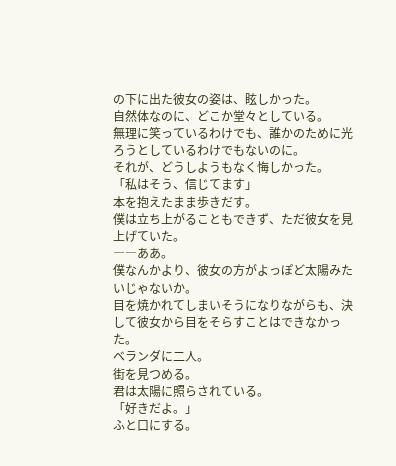の下に出た彼女の姿は、眩しかった。
自然体なのに、どこか堂々としている。
無理に笑っているわけでも、誰かのために光ろうとしているわけでもないのに。
それが、どうしようもなく悔しかった。
「私はそう、信じてます」
本を抱えたまま歩きだす。
僕は立ち上がることもできず、ただ彼女を見上げていた。
――ああ。
僕なんかより、彼女の方がよっぽど太陽みたいじゃないか。
目を焼かれてしまいそうになりながらも、決して彼女から目をそらすことはできなかった。
ベランダに二人。
街を見つめる。
君は太陽に照らされている。
「好きだよ。」
ふと口にする。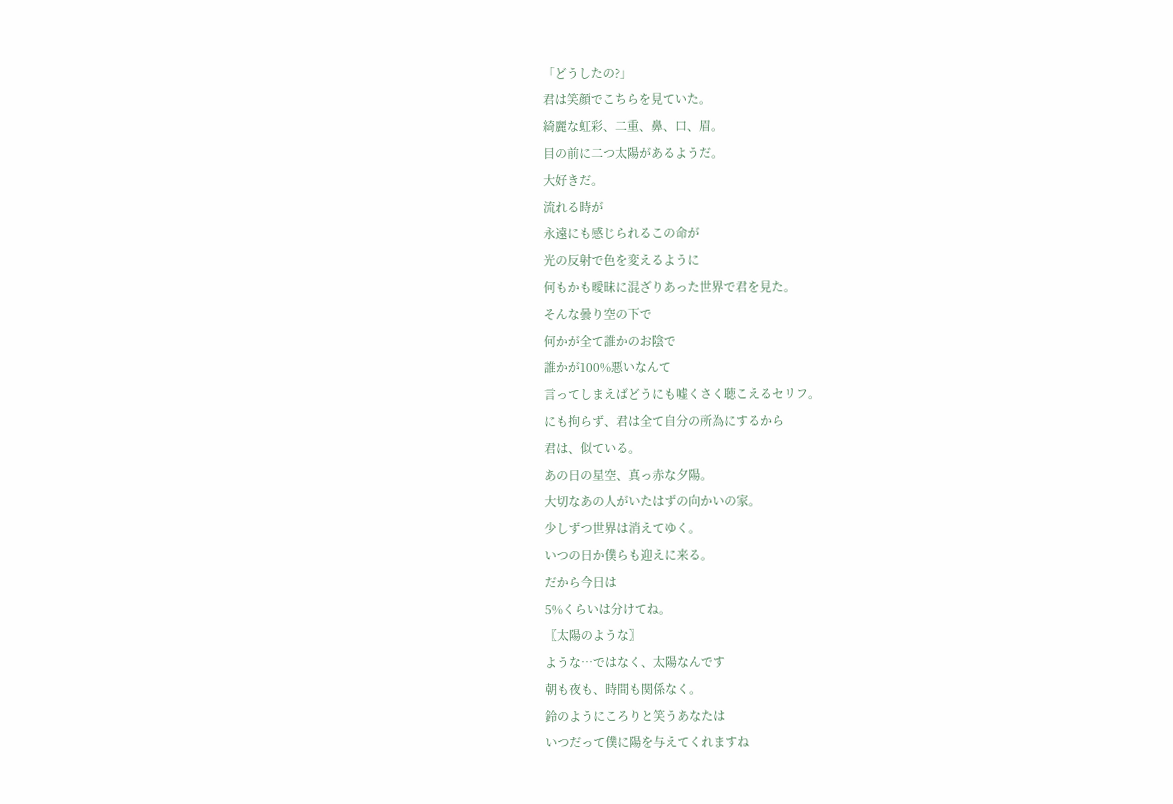「どうしたの?」
君は笑顔でこちらを見ていた。
綺麗な虹彩、二重、鼻、口、眉。
目の前に二つ太陽があるようだ。
大好きだ。
流れる時が
永遠にも感じられるこの命が
光の反射で色を変えるように
何もかも曖昧に混ざりあった世界で君を見た。
そんな曇り空の下で
何かが全て誰かのお陰で
誰かが100%悪いなんて
言ってしまえばどうにも嘘くさく聴こえるセリフ。
にも拘らず、君は全て自分の所為にするから
君は、似ている。
あの日の星空、真っ赤な夕陽。
大切なあの人がいたはずの向かいの家。
少しずつ世界は消えてゆく。
いつの日か僕らも迎えに来る。
だから今日は
5%くらいは分けてね。
〖太陽のような〗
ような…ではなく、太陽なんです
朝も夜も、時間も関係なく。
鈴のようにころりと笑うあなたは
いつだって僕に陽を与えてくれますね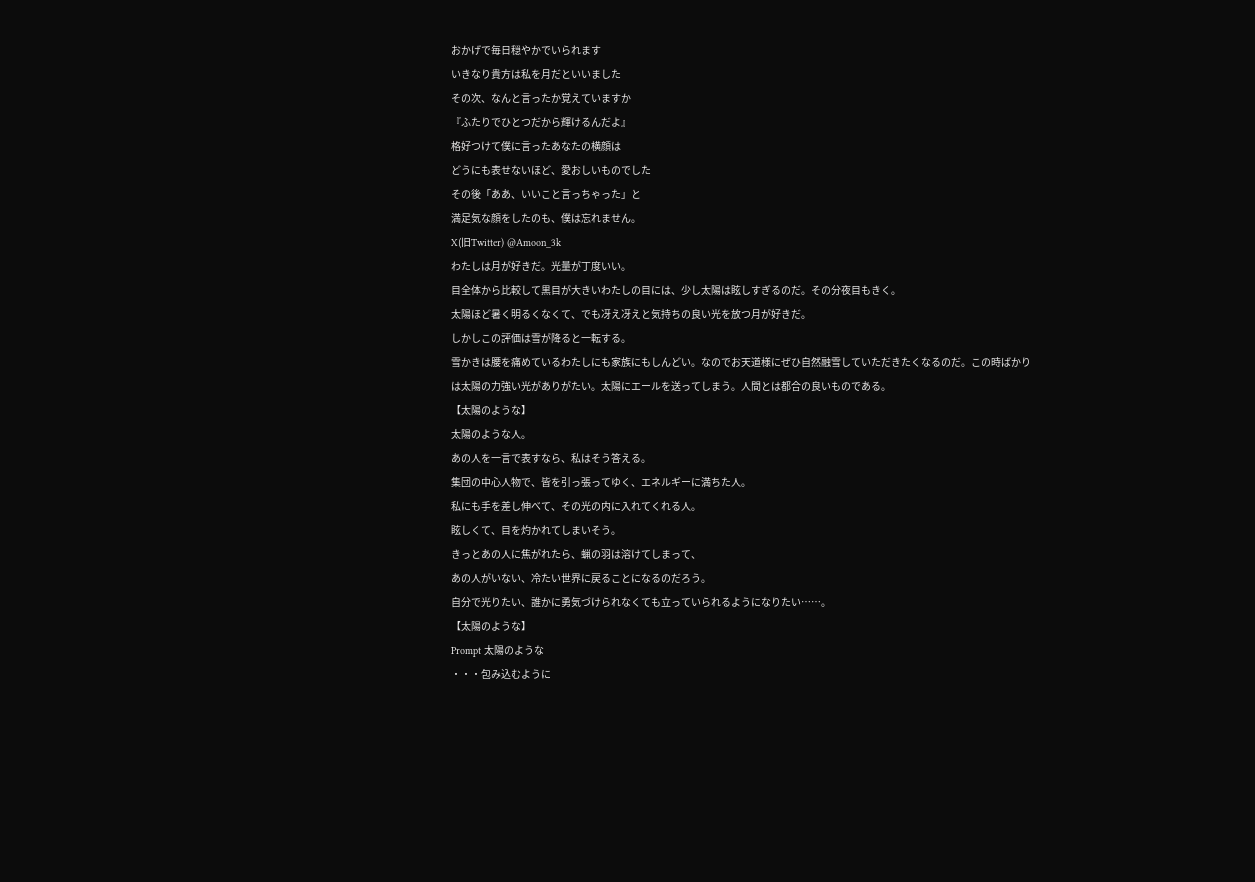おかげで毎日穏やかでいられます
いきなり貴方は私を月だといいました
その次、なんと言ったか覚えていますか
『ふたりでひとつだから輝けるんだよ』
格好つけて僕に言ったあなたの横顔は
どうにも表せないほど、愛おしいものでした
その後「ああ、いいこと言っちゃった」と
満足気な顔をしたのも、僕は忘れません。
X(旧Twitter) @Amoon_3k
わたしは月が好きだ。光量が丁度いい。
目全体から比較して黒目が大きいわたしの目には、少し太陽は眩しすぎるのだ。その分夜目もきく。
太陽ほど暑く明るくなくて、でも冴え冴えと気持ちの良い光を放つ月が好きだ。
しかしこの評価は雪が降ると一転する。
雪かきは腰を痛めているわたしにも家族にもしんどい。なのでお天道様にぜひ自然融雪していただきたくなるのだ。この時ばかりは太陽の力強い光がありがたい。太陽にエールを送ってしまう。人間とは都合の良いものである。
【太陽のような】
太陽のような人。
あの人を一言で表すなら、私はそう答える。
集団の中心人物で、皆を引っ張ってゆく、エネルギーに満ちた人。
私にも手を差し伸べて、その光の内に入れてくれる人。
眩しくて、目を灼かれてしまいそう。
きっとあの人に焦がれたら、蝋の羽は溶けてしまって、
あの人がいない、冷たい世界に戻ることになるのだろう。
自分で光りたい、誰かに勇気づけられなくても立っていられるようになりたい……。
【太陽のような】
Prompt 太陽のような
・・・包み込むように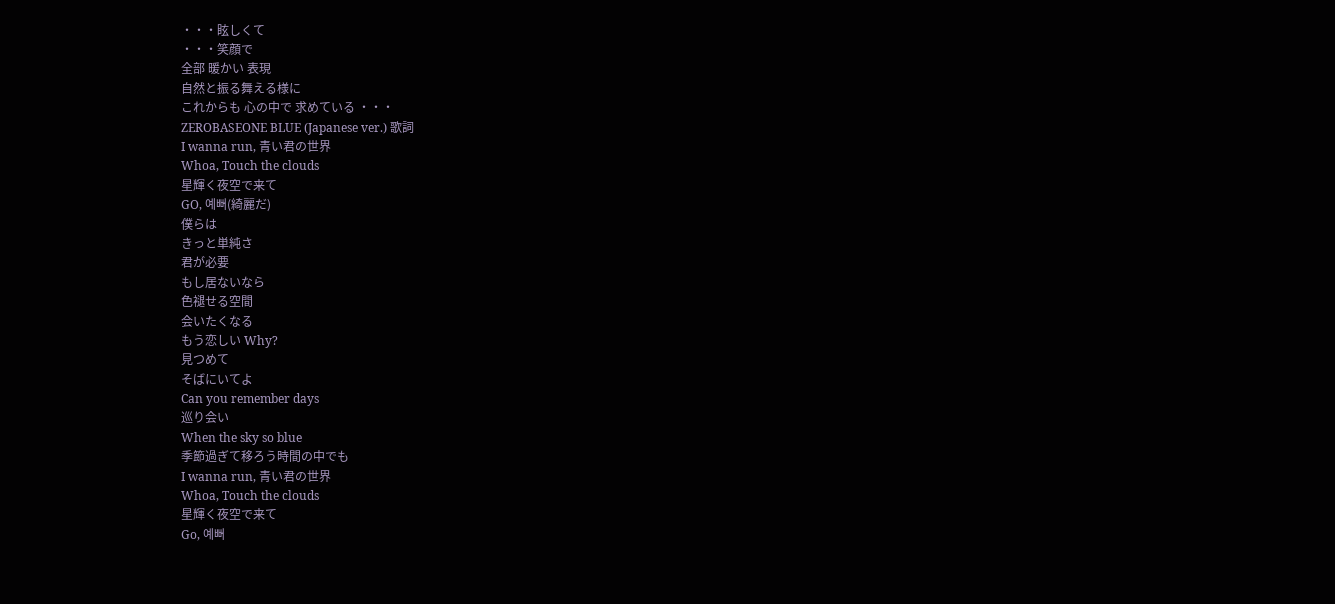・・・眩しくて
・・・笑顔で
全部 暖かい 表現
自然と振る舞える様に
これからも 心の中で 求めている ・・・
ZEROBASEONE BLUE (Japanese ver.) 歌詞
I wanna run, 青い君の世界
Whoa, Touch the clouds
星輝く夜空で来て
GO, 예뻐(綺麗だ)
僕らは
きっと単純さ
君が必要
もし居ないなら
色褪せる空間
会いたくなる
もう恋しい Why?
見つめて
そばにいてよ
Can you remember days
巡り会い
When the sky so blue
季節過ぎて移ろう時間の中でも
I wanna run, 青い君の世界
Whoa, Touch the clouds
星輝く夜空で来て
Go, 예뻐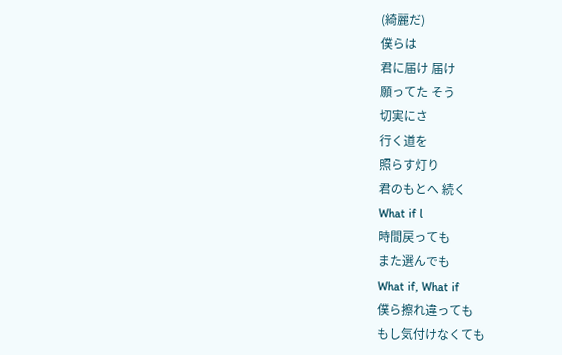(綺麗だ)
僕らは
君に届け 届け
願ってた そう
切実にさ
行く道を
照らす灯り
君のもとへ 続く
What if l
時間戻っても
また選んでも
What if, What if
僕ら擦れ違っても
もし気付けなくても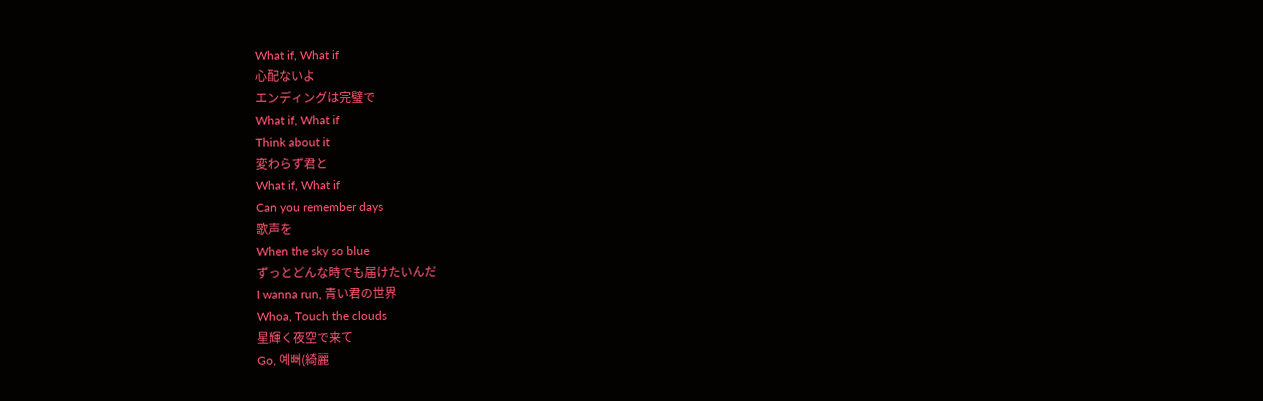What if, What if
心配ないよ
エンディングは完璧で
What if, What if
Think about it
変わらず君と
What if, What if
Can you remember days
歌声を
When the sky so blue
ずっとどんな時でも届けたいんだ
I wanna run, 青い君の世界
Whoa, Touch the clouds
星輝く夜空で来て
Go, 예뻐(綺麗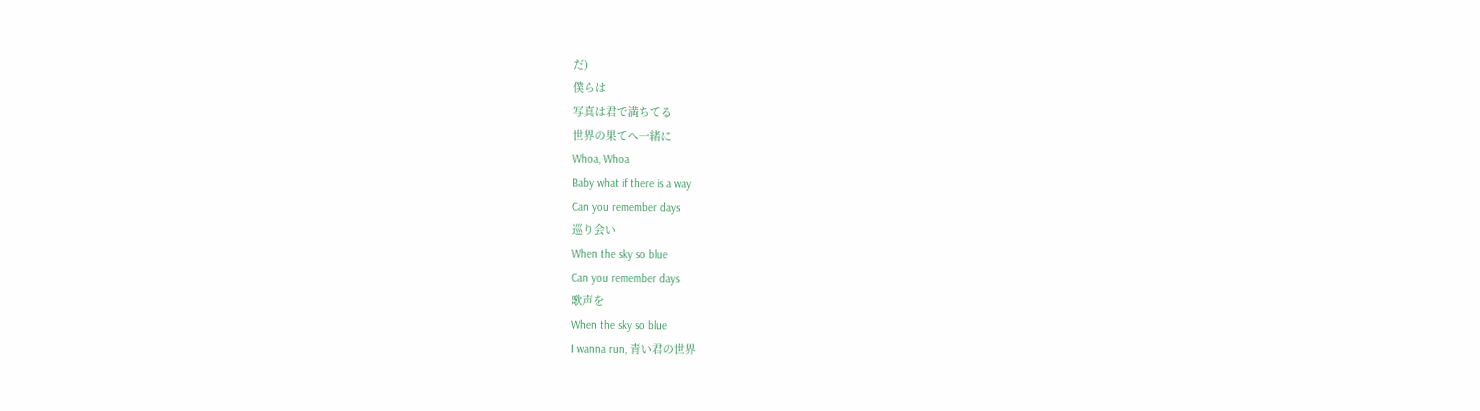だ)
僕らは
写真は君で満ちてる
世界の果てへ一緒に
Whoa, Whoa
Baby what if there is a way
Can you remember days
巡り会い
When the sky so blue
Can you remember days
歌声を
When the sky so blue
I wanna run, 青い君の世界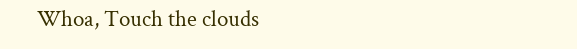Whoa, Touch the clouds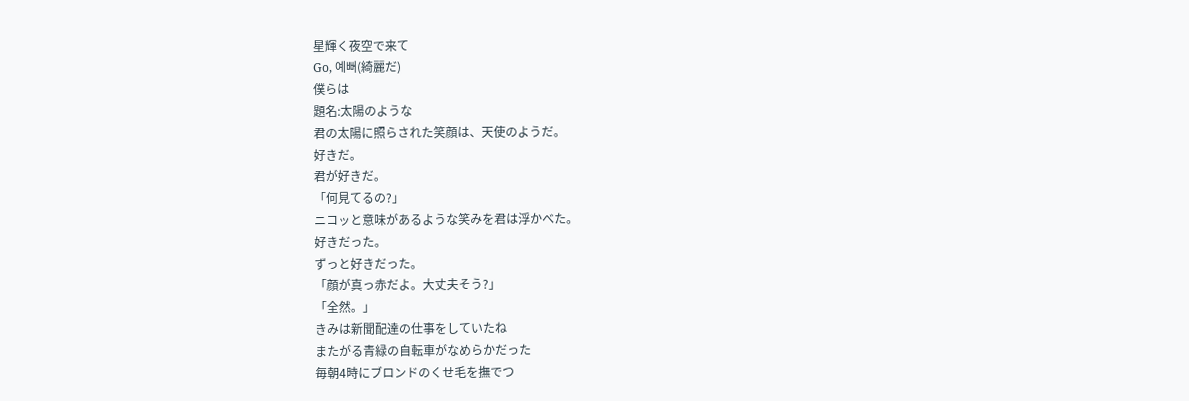星輝く夜空で来て
Go, 예뻐(綺麗だ)
僕らは
題名:太陽のような
君の太陽に照らされた笑顔は、天使のようだ。
好きだ。
君が好きだ。
「何見てるの?」
ニコッと意味があるような笑みを君は浮かべた。
好きだった。
ずっと好きだった。
「顔が真っ赤だよ。大丈夫そう?」
「全然。」
きみは新聞配達の仕事をしていたね
またがる青緑の自転車がなめらかだった
毎朝4時にブロンドのくせ毛を撫でつ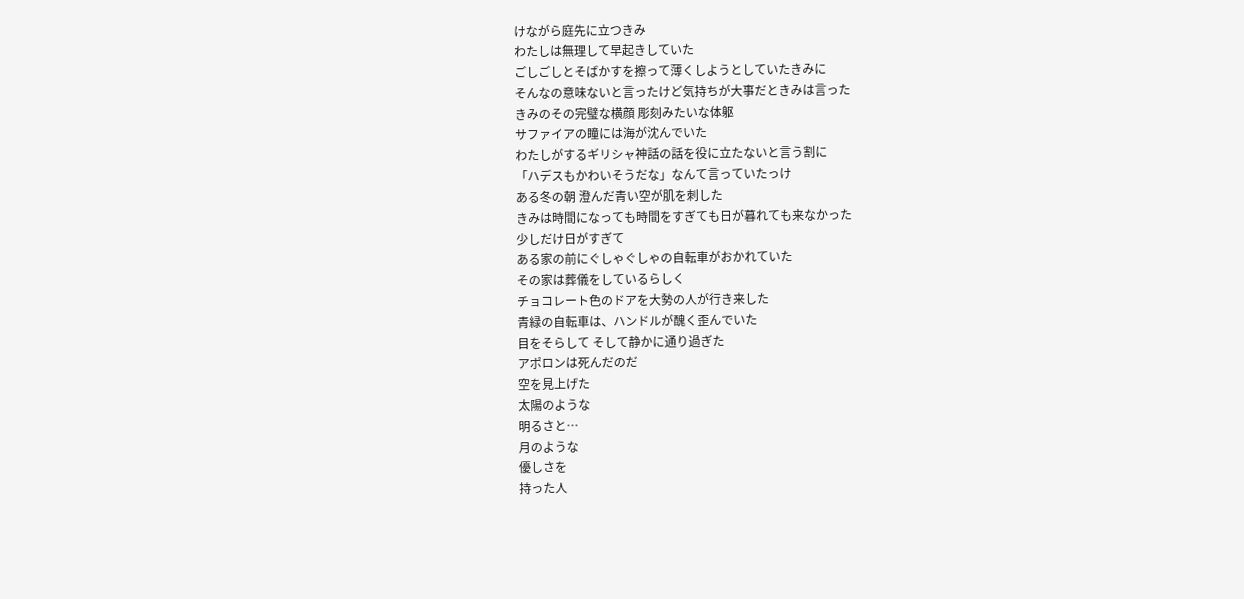けながら庭先に立つきみ
わたしは無理して早起きしていた
ごしごしとそばかすを擦って薄くしようとしていたきみに
そんなの意味ないと言ったけど気持ちが大事だときみは言った
きみのその完璧な横顔 彫刻みたいな体躯
サファイアの瞳には海が沈んでいた
わたしがするギリシャ神話の話を役に立たないと言う割に
「ハデスもかわいそうだな」なんて言っていたっけ
ある冬の朝 澄んだ青い空が肌を刺した
きみは時間になっても時間をすぎても日が暮れても来なかった
少しだけ日がすぎて
ある家の前にぐしゃぐしゃの自転車がおかれていた
その家は葬儀をしているらしく
チョコレート色のドアを大勢の人が行き来した
青緑の自転車は、ハンドルが醜く歪んでいた
目をそらして そして静かに通り過ぎた
アポロンは死んだのだ
空を見上げた
太陽のような
明るさと…
月のような
優しさを
持った人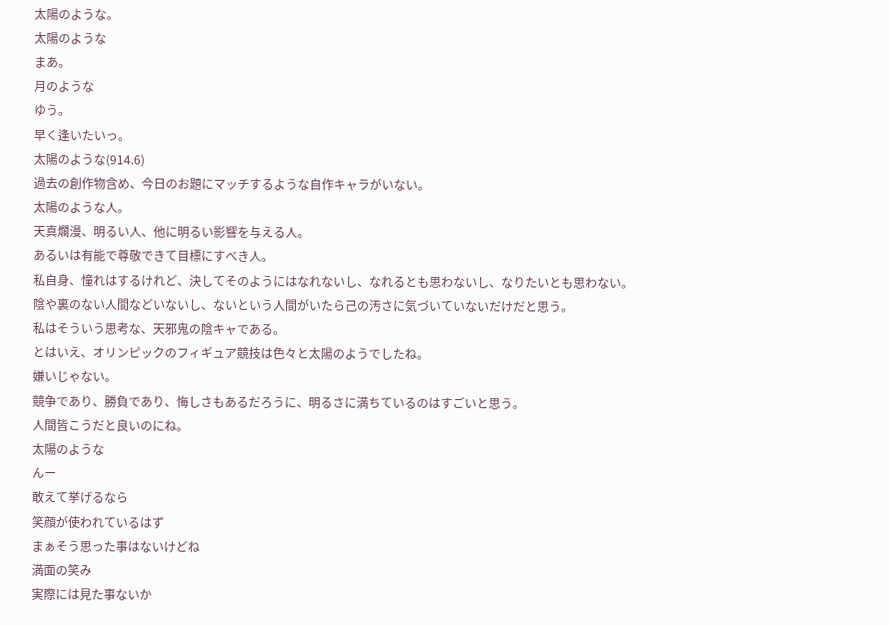太陽のような。
太陽のような
まあ。
月のような
ゆう。
早く逢いたいっ。
太陽のような(914.6)
過去の創作物含め、今日のお題にマッチするような自作キャラがいない。
太陽のような人。
天真爛漫、明るい人、他に明るい影響を与える人。
あるいは有能で尊敬できて目標にすべき人。
私自身、憧れはするけれど、決してそのようにはなれないし、なれるとも思わないし、なりたいとも思わない。
陰や裏のない人間などいないし、ないという人間がいたら己の汚さに気づいていないだけだと思う。
私はそういう思考な、天邪鬼の陰キャである。
とはいえ、オリンピックのフィギュア競技は色々と太陽のようでしたね。
嫌いじゃない。
競争であり、勝負であり、悔しさもあるだろうに、明るさに満ちているのはすごいと思う。
人間皆こうだと良いのにね。
太陽のような
んー
敢えて挙げるなら
笑顔が使われているはず
まぁそう思った事はないけどね
満面の笑み
実際には見た事ないか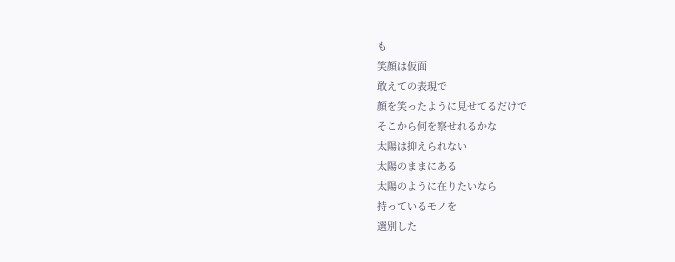も
笑顔は仮面
敢えての表現で
顔を笑ったように見せてるだけで
そこから何を察せれるかな
太陽は抑えられない
太陽のままにある
太陽のように在りたいなら
持っているモノを
選別した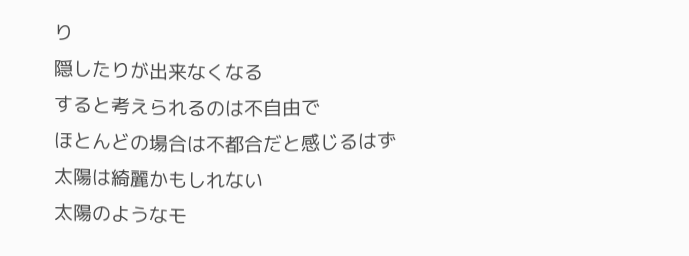り
隠したりが出来なくなる
すると考えられるのは不自由で
ほとんどの場合は不都合だと感じるはず
太陽は綺麗かもしれない
太陽のようなモ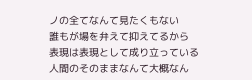ノの全てなんて見たくもない
誰もが場を弁えて抑えてるから
表現は表現として成り立っている
人間のそのままなんて大概なん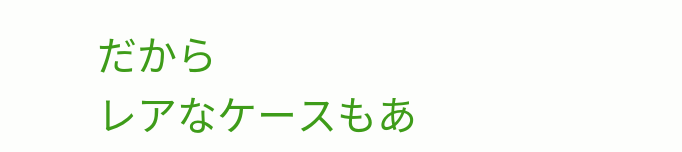だから
レアなケースもあ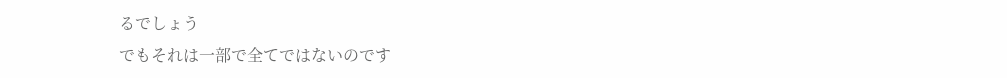るでしょう
でもそれは一部で全てではないのです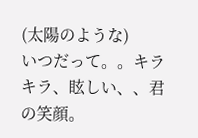(太陽のような)
いつだって。。キラキラ、眩しい、、君の笑顔。